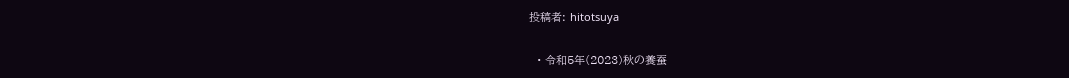投稿者: hitotsuya

  • 令和5年(2023)秋の養蚕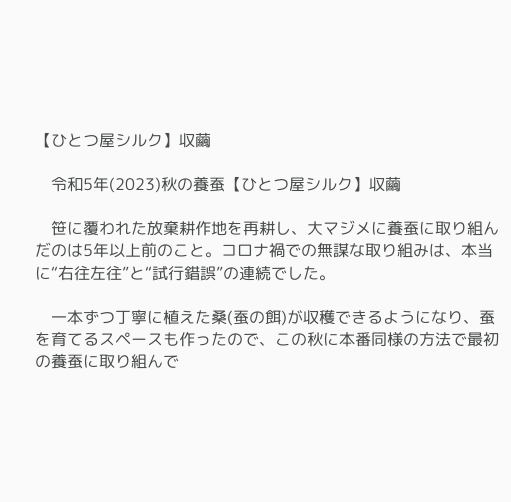【ひとつ屋シルク】収繭

    令和5年(2023)秋の養蚕【ひとつ屋シルク】収繭

    笹に覆われた放棄耕作地を再耕し、大マジメに養蚕に取り組んだのは5年以上前のこと。コロナ禍での無謀な取り組みは、本当に“右往左往”と“試行錯誤”の連続でした。

    一本ずつ丁寧に植えた桑(蚕の餌)が収穫できるようになり、蚕を育てるスペースも作ったので、この秋に本番同様の方法で最初の養蚕に取り組んで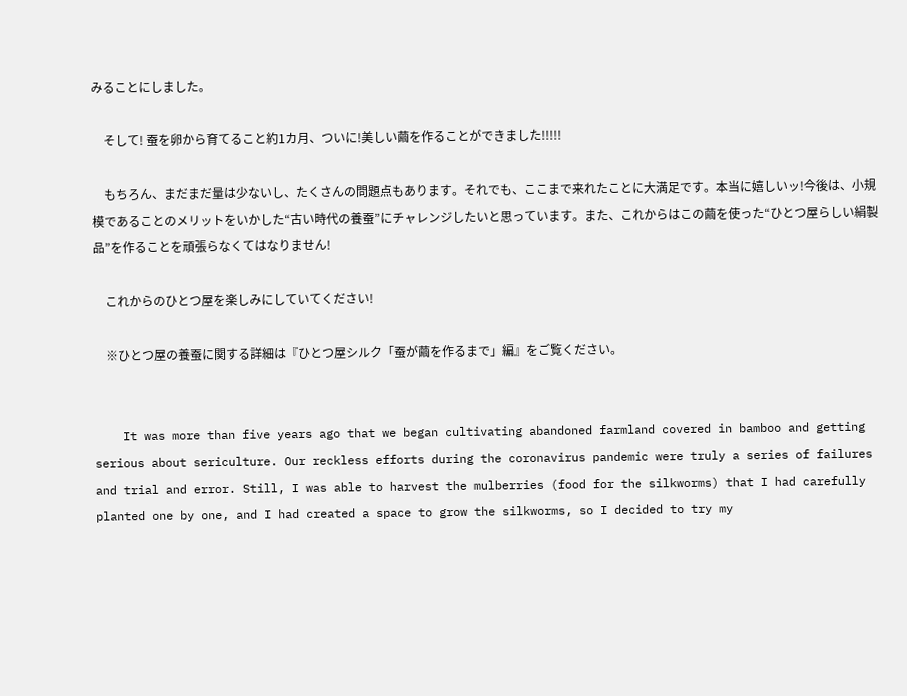みることにしました。

    そして! 蚕を卵から育てること約1カ月、ついに!美しい繭を作ることができました!!!!!

    もちろん、まだまだ量は少ないし、たくさんの問題点もあります。それでも、ここまで来れたことに大満足です。本当に嬉しいッ!今後は、小規模であることのメリットをいかした“古い時代の養蚕”にチャレンジしたいと思っています。また、これからはこの繭を使った“ひとつ屋らしい絹製品”を作ることを頑張らなくてはなりません!

    これからのひとつ屋を楽しみにしていてください!

    ※ひとつ屋の養蚕に関する詳細は『ひとつ屋シルク「蚕が繭を作るまで」編』をご覧ください。


    It was more than five years ago that we began cultivating abandoned farmland covered in bamboo and getting serious about sericulture. Our reckless efforts during the coronavirus pandemic were truly a series of failures and trial and error. Still, I was able to harvest the mulberries (food for the silkworms) that I had carefully planted one by one, and I had created a space to grow the silkworms, so I decided to try my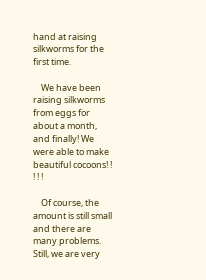hand at raising silkworms for the first time.

    We have been raising silkworms from eggs for about a month, and finally! We were able to make beautiful cocoons! ! ! ! !

    Of course, the amount is still small and there are many problems. Still, we are very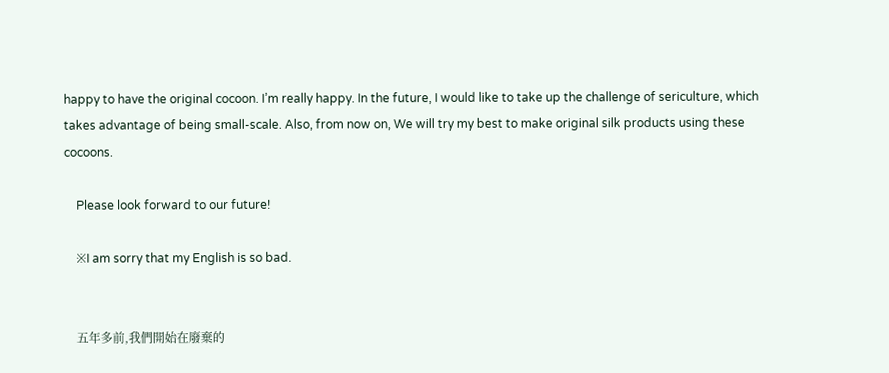happy to have the original cocoon. I’m really happy. In the future, I would like to take up the challenge of sericulture, which takes advantage of being small-scale. Also, from now on, We will try my best to make original silk products using these cocoons.

    Please look forward to our future!

    ※I am sorry that my English is so bad.


    五年多前,我們開始在廢棄的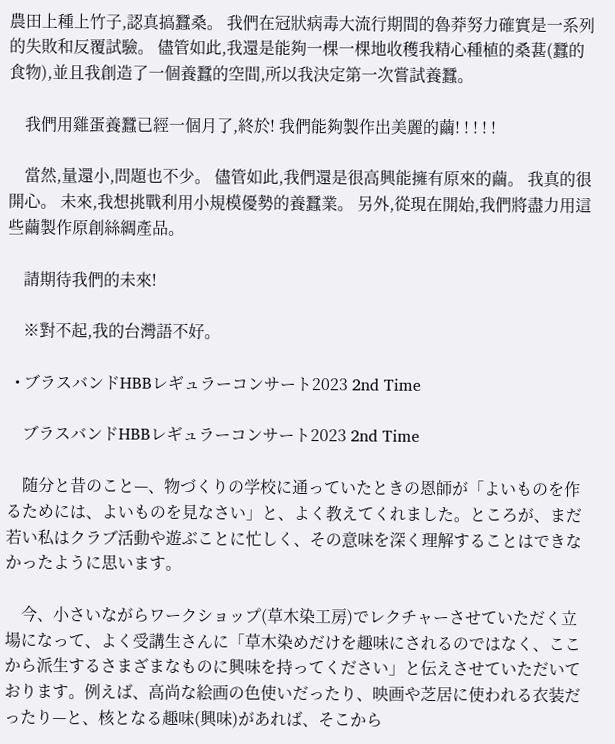農田上種上竹子,認真搞蠶桑。 我們在冠狀病毒大流行期間的魯莽努力確實是一系列的失敗和反覆試驗。 儘管如此,我還是能夠一棵一棵地收穫我精心種植的桑葚(蠶的食物),並且我創造了一個養蠶的空間,所以我決定第一次嘗試養蠶。

    我們用雞蛋養蠶已經一個月了,終於! 我們能夠製作出美麗的繭! ! ! ! !

    當然,量還小,問題也不少。 儘管如此,我們還是很高興能擁有原來的繭。 我真的很開心。 未來,我想挑戰利用小規模優勢的養蠶業。 另外,從現在開始,我們將盡力用這些繭製作原創絲綢產品。

    請期待我們的未來!

    ※對不起,我的台灣語不好。

  • ブラスバンドHBBレギュラーコンサート2023 2nd Time

    ブラスバンドHBBレギュラーコンサート2023 2nd Time

    随分と昔のこと—、物づくりの学校に通っていたときの恩師が「よいものを作るためには、よいものを見なさい」と、よく教えてくれました。ところが、まだ若い私はクラブ活動や遊ぶことに忙しく、その意味を深く理解することはできなかったように思います。

    今、小さいながらワークショップ(草木染工房)でレクチャーさせていただく立場になって、よく受講生さんに「草木染めだけを趣味にされるのではなく、ここから派生するさまざまなものに興味を持ってください」と伝えさせていただいております。例えば、高尚な絵画の色使いだったり、映画や芝居に使われる衣装だったり—と、核となる趣味(興味)があれば、そこから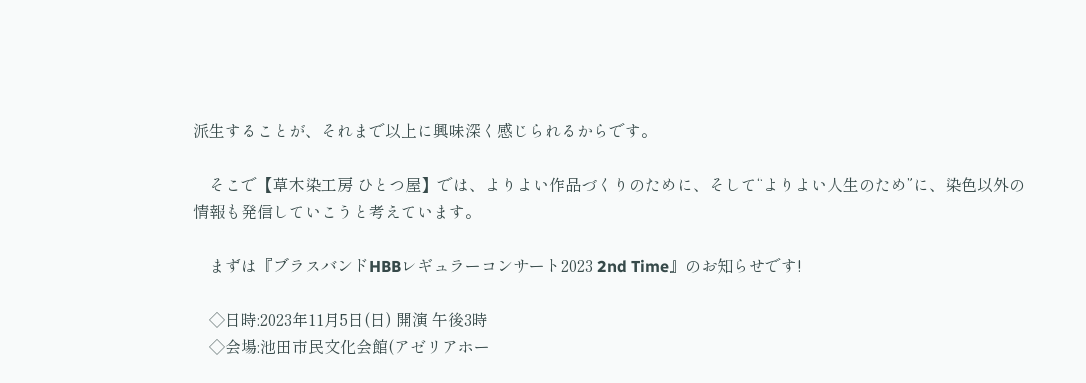派生することが、それまで以上に興味深く感じられるからです。

    そこで【草木染工房 ひとつ屋】では、よりよい作品づくりのために、そして“よりよい人生のため”に、染色以外の情報も発信していこうと考えています。

    まずは『ブラスバンドHBBレギュラーコンサート2023 2nd Time』のお知らせです!

    ◇日時:2023年11月5日(日) 開演 午後3時
    ◇会場:池田市民文化会館(アゼリアホー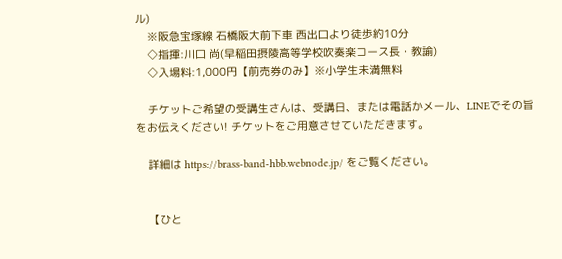ル)
    ※阪急宝塚線 石橋阪大前下車 西出口より徒歩約10分
    ◇指揮:川口 尚(早稲田摂陵高等学校吹奏楽コース長・教諭)
    ◇入場料:1,000円【前売券のみ】※小学生未満無料

    チケットご希望の受講生さんは、受講日、または電話かメール、LINEでその旨をお伝えください! チケットをご用意させていただきます。

    詳細は https://brass-band-hbb.webnode.jp/ をご覧ください。


    【ひと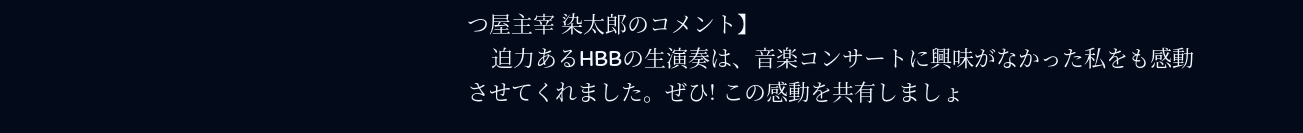つ屋主宰 染太郎のコメント】
    迫力あるHBBの生演奏は、音楽コンサートに興味がなかった私をも感動させてくれました。ぜひ! この感動を共有しましょ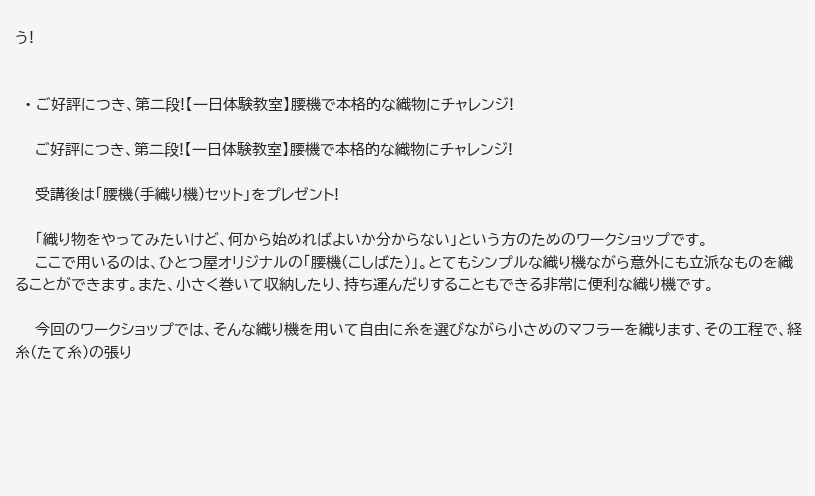う!


  • ご好評につき、第二段!【一日体験教室】腰機で本格的な織物にチャレンジ!

    ご好評につき、第二段!【一日体験教室】腰機で本格的な織物にチャレンジ!

    受講後は「腰機(手織り機)セット」をプレゼント!

    「織り物をやってみたいけど、何から始めればよいか分からない」という方のためのワークショップです。
    ここで用いるのは、ひとつ屋オリジナルの「腰機(こしばた)」。とてもシンプルな織り機ながら意外にも立派なものを織ることができます。また、小さく巻いて収納したり、持ち運んだりすることもできる非常に便利な織り機です。

    今回のワークショップでは、そんな織り機を用いて自由に糸を選びながら小さめのマフラーを織ります、その工程で、経糸(たて糸)の張り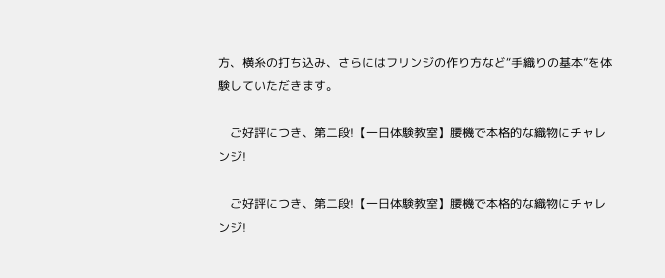方、横糸の打ち込み、さらにはフリンジの作り方など“手織りの基本”を体験していただきます。

    ご好評につき、第二段!【一日体験教室】腰機で本格的な織物にチャレンジ!

    ご好評につき、第二段!【一日体験教室】腰機で本格的な織物にチャレンジ!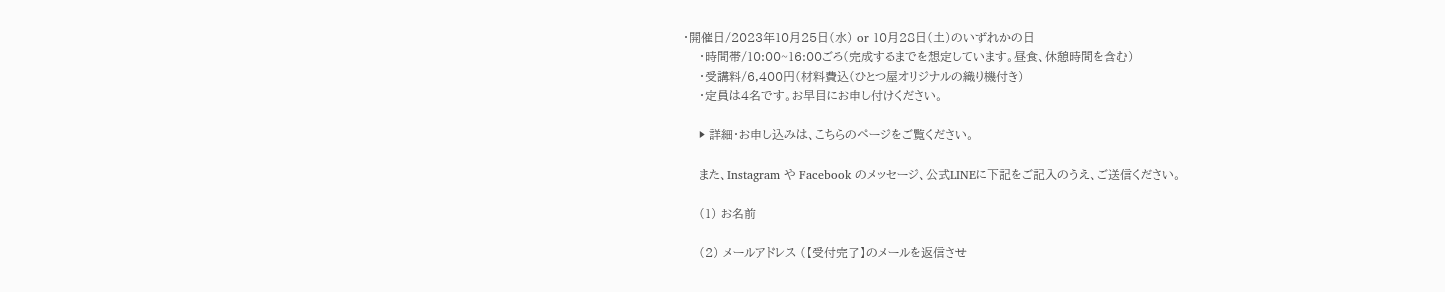・開催日/2023年10月25日(水) or 10月28日(土)のいずれかの日
    ・時間帯/10:00~16:00ごろ(完成するまでを想定しています。昼食、休憩時間を含む)
    ・受講料/6,400円(材料費込(ひとつ屋オリジナルの織り機付き)
    ・定員は4名です。お早目にお申し付けください。

    ▶ 詳細・お申し込みは、こちらのページをご覧ください。

    また、Instagram や Facebook のメッセージ、公式LINEに下記をご記入のうえ、ご送信ください。

    (1) お名前

    (2) メールアドレス (【受付完了】のメールを返信させ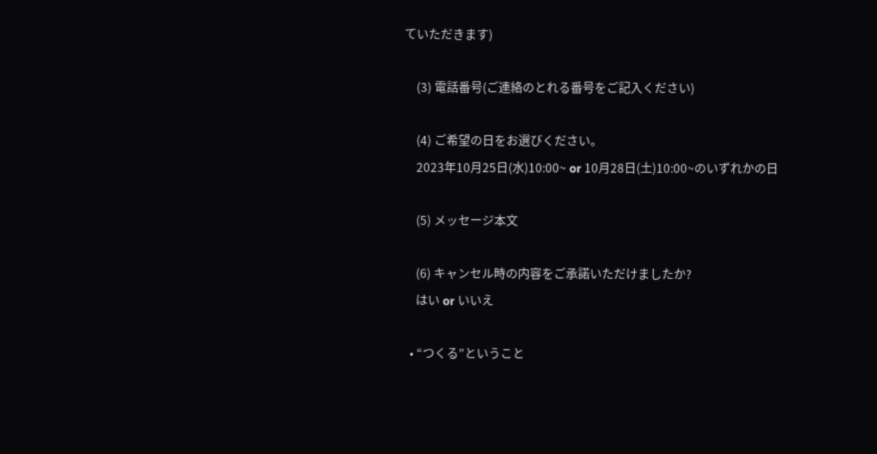ていただきます)

    (3) 電話番号(ご連絡のとれる番号をご記入ください)

    (4) ご希望の日をお選びください。
    2023年10月25日(水)10:00~ or 10月28日(土)10:00~のいずれかの日

    (5) メッセージ本文

    (6) キャンセル時の内容をご承諾いただけましたか?
    はい or いいえ

  • “つくる”ということ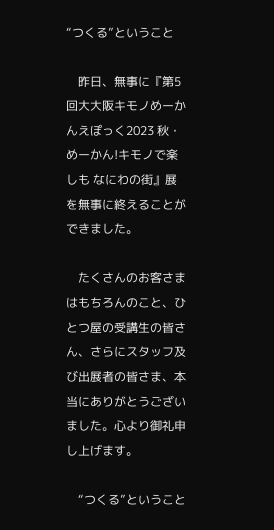“つくる”ということ

    昨日、無事に『第5回大大阪キモノめーかんえぽっく2023 秋・めーかん!キモノで楽しも なにわの街』展を無事に終えることができました。

    たくさんのお客さまはもちろんのこと、ひとつ屋の受講生の皆さん、さらにスタッフ及び出展者の皆さま、本当にありがとうございました。心より御礼申し上げます。

    “つくる”ということ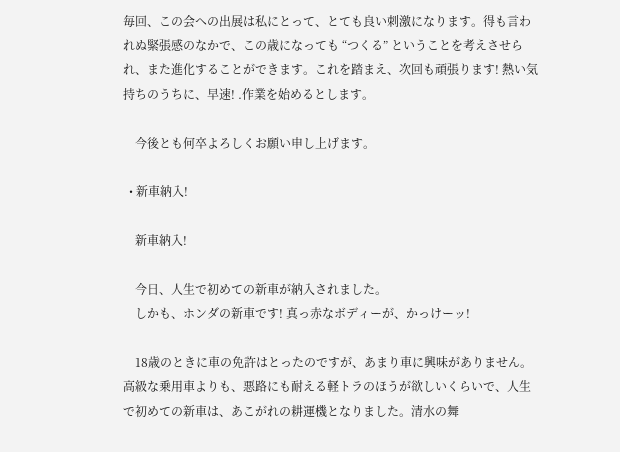毎回、この会への出展は私にとって、とても良い刺激になります。得も言われぬ緊張感のなかで、この歳になっても “つくる” ということを考えさせられ、また進化することができます。これを踏まえ、次回も頑張ります! 熱い気持ちのうちに、早速! .作業を始めるとします。

    今後とも何卒よろしくお願い申し上げます。

  • 新車納入!

    新車納入!

    今日、人生で初めての新車が納入されました。
    しかも、ホンダの新車です! 真っ赤なボディーが、かっけーッ!

    18歳のときに車の免許はとったのですが、あまり車に興味がありません。高級な乗用車よりも、悪路にも耐える軽トラのほうが欲しいくらいで、人生で初めての新車は、あこがれの耕運機となりました。清水の舞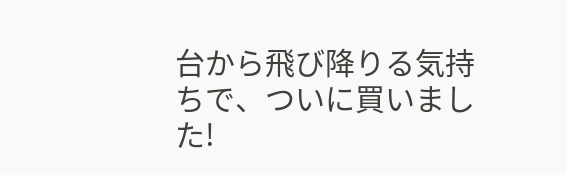台から飛び降りる気持ちで、ついに買いました!